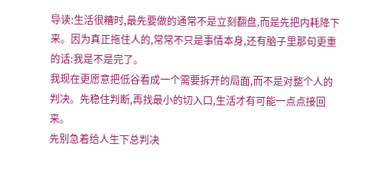导读:生活很糟时,最先要做的通常不是立刻翻盘,而是先把内耗降下来。因为真正拖住人的,常常不只是事情本身,还有脑子里那句更重的话:我是不是完了。
我现在更愿意把低谷看成一个需要拆开的局面,而不是对整个人的判决。先稳住判断,再找最小的切入口,生活才有可能一点点接回来。
先别急着给人生下总判决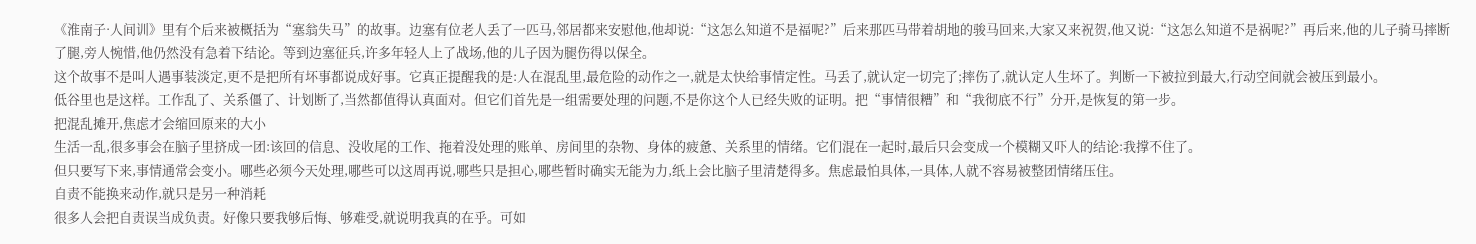《淮南子·人间训》里有个后来被概括为“塞翁失马”的故事。边塞有位老人丢了一匹马,邻居都来安慰他,他却说:“这怎么知道不是福呢?”后来那匹马带着胡地的骏马回来,大家又来祝贺,他又说:“这怎么知道不是祸呢?”再后来,他的儿子骑马摔断了腿,旁人惋惜,他仍然没有急着下结论。等到边塞征兵,许多年轻人上了战场,他的儿子因为腿伤得以保全。
这个故事不是叫人遇事装淡定,更不是把所有坏事都说成好事。它真正提醒我的是:人在混乱里,最危险的动作之一,就是太快给事情定性。马丢了,就认定一切完了;摔伤了,就认定人生坏了。判断一下被拉到最大,行动空间就会被压到最小。
低谷里也是这样。工作乱了、关系僵了、计划断了,当然都值得认真面对。但它们首先是一组需要处理的问题,不是你这个人已经失败的证明。把“事情很糟”和“我彻底不行”分开,是恢复的第一步。
把混乱摊开,焦虑才会缩回原来的大小
生活一乱,很多事会在脑子里挤成一团:该回的信息、没收尾的工作、拖着没处理的账单、房间里的杂物、身体的疲惫、关系里的情绪。它们混在一起时,最后只会变成一个模糊又吓人的结论:我撑不住了。
但只要写下来,事情通常会变小。哪些必须今天处理,哪些可以这周再说,哪些只是担心,哪些暂时确实无能为力,纸上会比脑子里清楚得多。焦虑最怕具体,一具体,人就不容易被整团情绪压住。
自责不能换来动作,就只是另一种消耗
很多人会把自责误当成负责。好像只要我够后悔、够难受,就说明我真的在乎。可如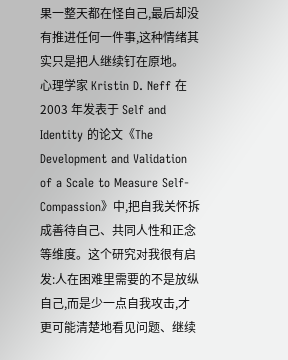果一整天都在怪自己,最后却没有推进任何一件事,这种情绪其实只是把人继续钉在原地。
心理学家 Kristin D. Neff 在 2003 年发表于 Self and Identity 的论文《The Development and Validation of a Scale to Measure Self-Compassion》中,把自我关怀拆成善待自己、共同人性和正念等维度。这个研究对我很有启发:人在困难里需要的不是放纵自己,而是少一点自我攻击,才更可能清楚地看见问题、继续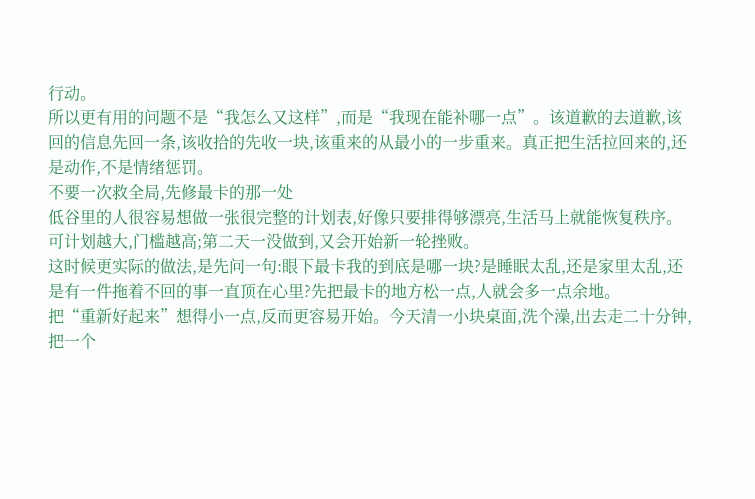行动。
所以更有用的问题不是“我怎么又这样”,而是“我现在能补哪一点”。该道歉的去道歉,该回的信息先回一条,该收拾的先收一块,该重来的从最小的一步重来。真正把生活拉回来的,还是动作,不是情绪惩罚。
不要一次救全局,先修最卡的那一处
低谷里的人很容易想做一张很完整的计划表,好像只要排得够漂亮,生活马上就能恢复秩序。可计划越大,门槛越高;第二天一没做到,又会开始新一轮挫败。
这时候更实际的做法,是先问一句:眼下最卡我的到底是哪一块?是睡眠太乱,还是家里太乱,还是有一件拖着不回的事一直顶在心里?先把最卡的地方松一点,人就会多一点余地。
把“重新好起来”想得小一点,反而更容易开始。今天清一小块桌面,洗个澡,出去走二十分钟,把一个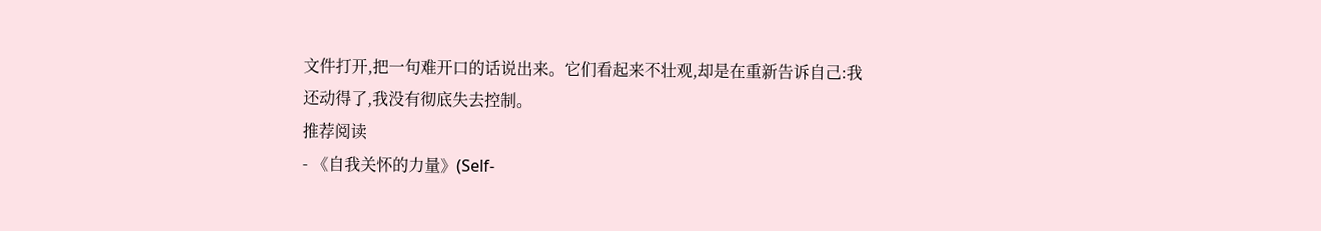文件打开,把一句难开口的话说出来。它们看起来不壮观,却是在重新告诉自己:我还动得了,我没有彻底失去控制。
推荐阅读
- 《自我关怀的力量》(Self-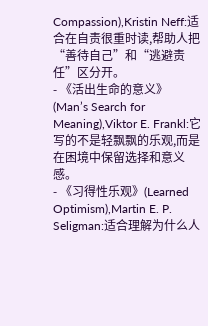Compassion),Kristin Neff:适合在自责很重时读,帮助人把“善待自己”和“逃避责任”区分开。
- 《活出生命的意义》(Man’s Search for Meaning),Viktor E. Frankl:它写的不是轻飘飘的乐观,而是在困境中保留选择和意义感。
- 《习得性乐观》(Learned Optimism),Martin E. P. Seligman:适合理解为什么人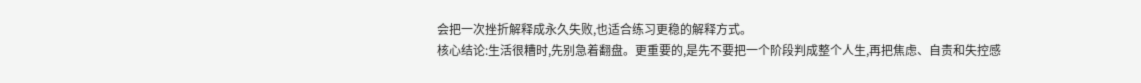会把一次挫折解释成永久失败,也适合练习更稳的解释方式。
核心结论:生活很糟时,先别急着翻盘。更重要的,是先不要把一个阶段判成整个人生,再把焦虑、自责和失控感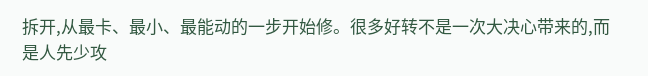拆开,从最卡、最小、最能动的一步开始修。很多好转不是一次大决心带来的,而是人先少攻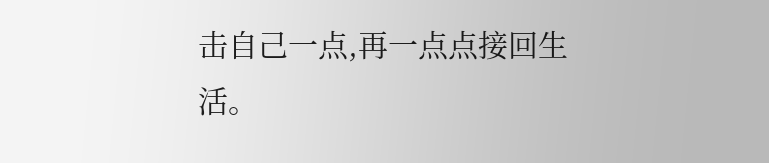击自己一点,再一点点接回生活。